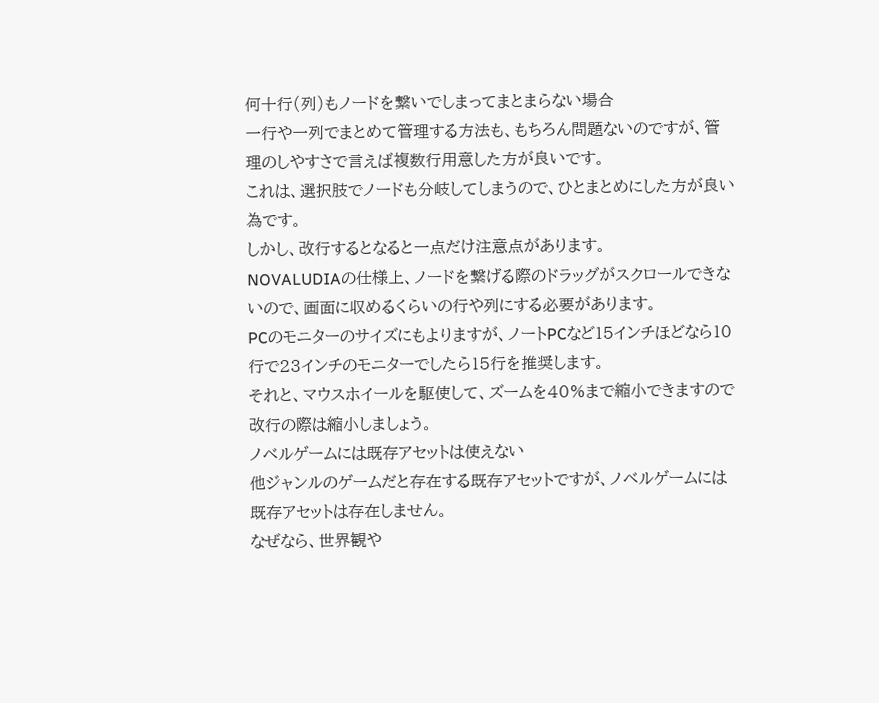何十行(列)もノードを繋いでしまってまとまらない場合
一行や一列でまとめて管理する方法も、もちろん問題ないのですが、管理のしやすさで言えば複数行用意した方が良いです。
これは、選択肢でノードも分岐してしまうので、ひとまとめにした方が良い為です。
しかし、改行するとなると一点だけ注意点があります。
NOVALUDIAの仕様上、ノードを繋げる際のドラッグがスクロールできないので、画面に収めるくらいの行や列にする必要があります。
PCのモニターのサイズにもよりますが、ノートPCなど15インチほどなら10行で23インチのモニターでしたら15行を推奨します。
それと、マウスホイールを駆使して、ズームを40%まで縮小できますので改行の際は縮小しましょう。
ノベルゲームには既存アセットは使えない
他ジャンルのゲームだと存在する既存アセットですが、ノベルゲームには既存アセットは存在しません。
なぜなら、世界観や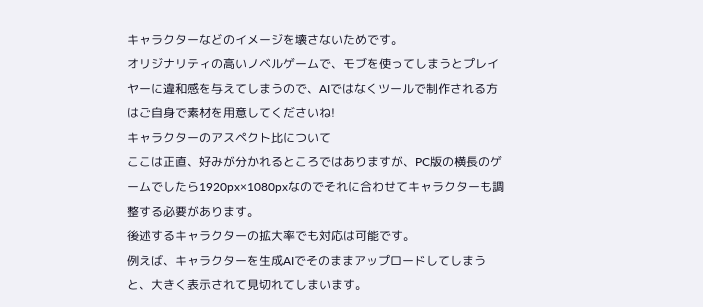キャラクターなどのイメージを壊さないためです。
オリジナリティの高いノベルゲームで、モブを使ってしまうとプレイヤーに違和感を与えてしまうので、AIではなくツールで制作される方はご自身で素材を用意してくださいね!
キャラクターのアスペクト比について
ここは正直、好みが分かれるところではありますが、PC版の横長のゲームでしたら1920px×1080pxなのでそれに合わせてキャラクターも調整する必要があります。
後述するキャラクターの拡大率でも対応は可能です。
例えば、キャラクターを生成AIでそのままアップロードしてしまうと、大きく表示されて見切れてしまいます。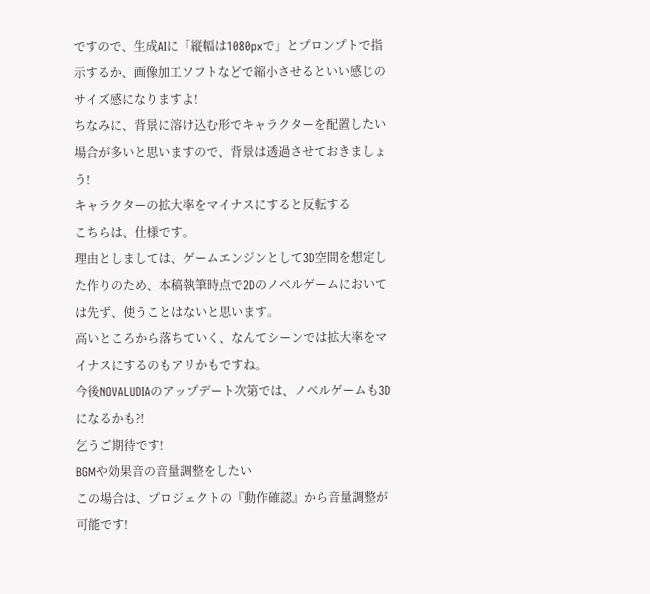ですので、生成AIに「縦幅は1080pxで」とプロンプトで指示するか、画像加工ソフトなどで縮小させるといい感じのサイズ感になりますよ!
ちなみに、背景に溶け込む形でキャラクターを配置したい場合が多いと思いますので、背景は透過させておきましょう!
キャラクターの拡大率をマイナスにすると反転する
こちらは、仕様です。
理由としましては、ゲームエンジンとして3D空間を想定した作りのため、本稿執筆時点で2Dのノベルゲームにおいては先ず、使うことはないと思います。
高いところから落ちていく、なんてシーンでは拡大率をマイナスにするのもアリかもですね。
今後NOVALUDIAのアップデート次第では、ノベルゲームも3Dになるかも?!
乞うご期待です!
BGMや効果音の音量調整をしたい
この場合は、プロジェクトの『動作確認』から音量調整が可能です!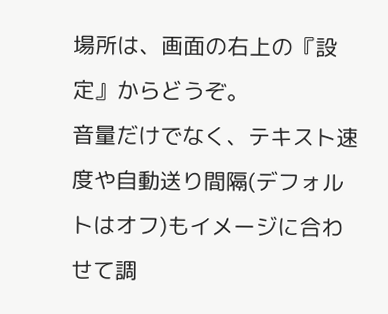場所は、画面の右上の『設定』からどうぞ。
音量だけでなく、テキスト速度や自動送り間隔(デフォルトはオフ)もイメージに合わせて調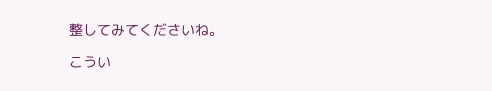整してみてくださいね。

こうい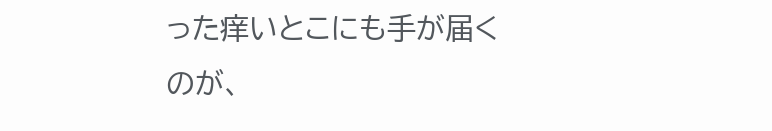った痒いとこにも手が届くのが、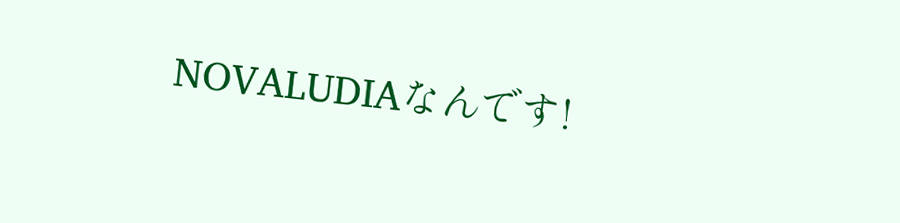NOVALUDIAなんです!